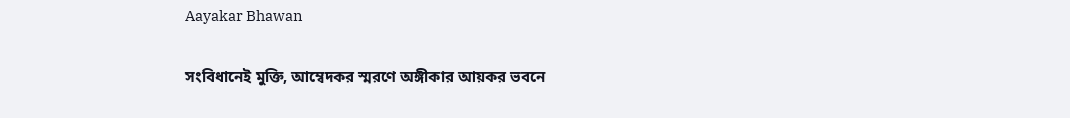Aayakar Bhawan

সংবিধানেই মুক্তি, আম্বেদকর স্মরণে অঙ্গীকার আয়কর ভবনে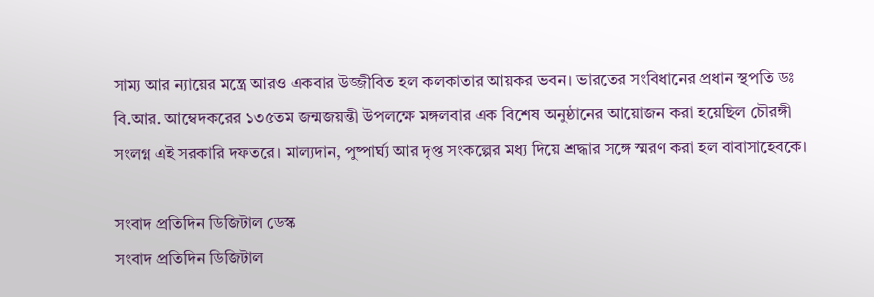সাম্য আর ন্যায়ের মন্ত্রে আরও একবার উজ্জীবিত হল কলকাতার আয়কর ভবন। ভারতের সংবিধানের প্রধান স্থপতি ডঃ বি.আর. আম্বেদকরের ১৩৫তম জন্মজয়ন্তী উপলক্ষে মঙ্গলবার এক বিশেষ অনুষ্ঠানের আয়োজন করা হয়েছিল চৌরঙ্গী সংলগ্ন এই সরকারি দফতরে। মাল্যদান, পুষ্পার্ঘ্য আর দৃপ্ত সংকল্পের মধ্য দিয়ে শ্রদ্ধার সঙ্গে স্মরণ করা হল বাবাসাহেবকে।

সংবাদ প্রতিদিন ডিজিটাল ডেস্ক
সংবাদ প্রতিদিন ডিজিটাল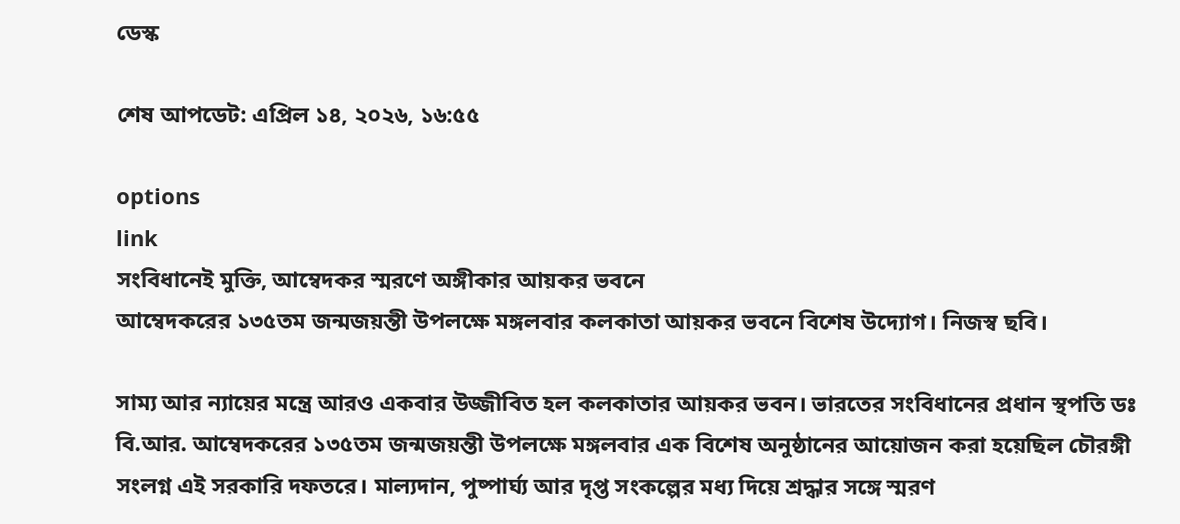ডেস্ক

শেষ আপডেট: এপ্রিল ১৪, ২০২৬, ১৬:৫৫

options
link
সংবিধানেই মুক্তি, আম্বেদকর স্মরণে অঙ্গীকার আয়কর ভবনে
আম্বেদকরের ১৩৫তম জন্মজয়ন্তী উপলক্ষে মঙ্গলবার কলকাতা আয়কর ভবনে বিশেষ উদ্যোগ। নিজস্ব ছবি।

সাম্য আর ন্যায়ের মন্ত্রে আরও একবার উজ্জীবিত হল কলকাতার আয়কর ভবন। ভারতের সংবিধানের প্রধান স্থপতি ডঃ বি.আর. আম্বেদকরের ১৩৫তম জন্মজয়ন্তী উপলক্ষে মঙ্গলবার এক বিশেষ অনুষ্ঠানের আয়োজন করা হয়েছিল চৌরঙ্গী সংলগ্ন এই সরকারি দফতরে। মাল্যদান, পুষ্পার্ঘ্য আর দৃপ্ত সংকল্পের মধ্য দিয়ে শ্রদ্ধার সঙ্গে স্মরণ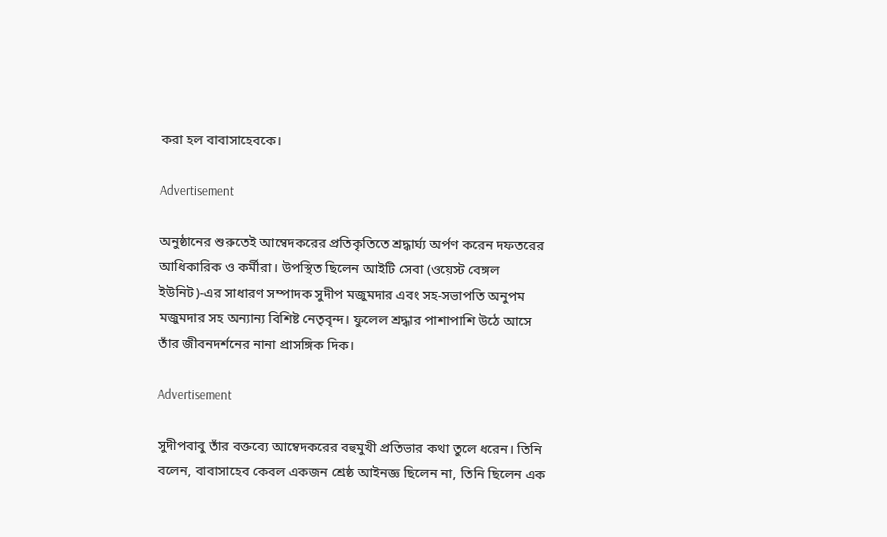করা হল বাবাসাহেবকে।

Advertisement

অনুষ্ঠানের শুরুতেই আম্বেদকরের প্রতিকৃতিতে শ্রদ্ধার্ঘ্য অর্পণ করেন দফতরের আধিকারিক ও কর্মীরা। উপস্থিত ছিলেন আইটি সেবা (ওয়েস্ট বেঙ্গল ইউনিট)-এর সাধারণ সম্পাদক সুদীপ মজুমদার এবং সহ-সভাপতি অনুপম মজুমদার সহ অন্যান্য বিশিষ্ট নেতৃবৃন্দ। ফুলেল শ্রদ্ধার পাশাপাশি উঠে আসে তাঁর জীবনদর্শনের নানা প্রাসঙ্গিক দিক।

Advertisement

সুদীপবাবু তাঁর বক্তব্যে আম্বেদকরের বহুমুখী প্রতিভার কথা তুলে ধরেন। তিনি বলেন, বাবাসাহেব কেবল একজন শ্রেষ্ঠ আইনজ্ঞ ছিলেন না, তিনি ছিলেন এক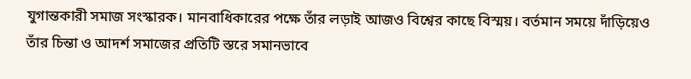যুগান্তকারী সমাজ সংস্কারক। মানবাধিকারের পক্ষে তাঁর লড়াই আজও বিশ্বের কাছে বিস্ময়। বর্তমান সময়ে দাঁড়িয়েও তাঁর চিন্তা ও আদর্শ সমাজের প্রতিটি স্তরে সমানভাবে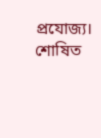প্রযোজ্য। শোষিত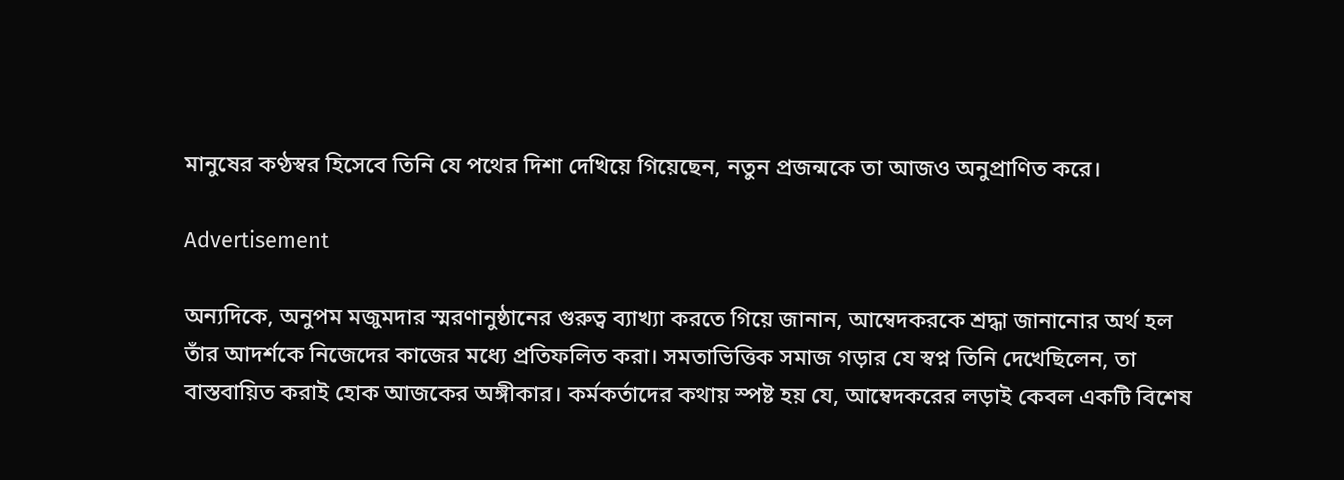মানুষের কণ্ঠস্বর হিসেবে তিনি যে পথের দিশা দেখিয়ে গিয়েছেন, নতুন প্রজন্মকে তা আজও অনুপ্রাণিত করে।

Advertisement

অন্যদিকে, অনুপম মজুমদার স্মরণানুষ্ঠানের গুরুত্ব ব্যাখ্যা করতে গিয়ে জানান, আম্বেদকরকে শ্রদ্ধা জানানোর অর্থ হল তাঁর আদর্শকে নিজেদের কাজের মধ্যে প্রতিফলিত করা। সমতাভিত্তিক সমাজ গড়ার যে স্বপ্ন তিনি দেখেছিলেন, তা বাস্তবায়িত করাই হোক আজকের অঙ্গীকার। কর্মকর্তাদের কথায় স্পষ্ট হয় যে, আম্বেদকরের লড়াই কেবল একটি বিশেষ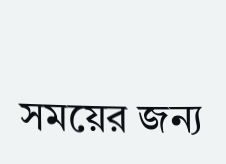সময়ের জন্য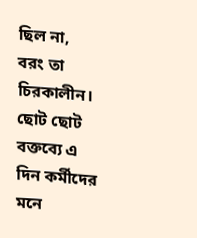ছিল না, বরং তা চিরকালীন। ছোট ছোট বক্তব্যে এ দিন কর্মীদের মনে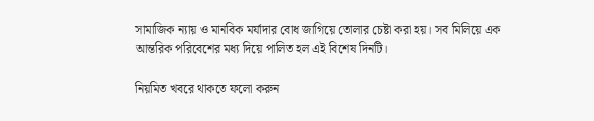সামাজিক ন্যায় ও মানবিক মর্যাদার বোধ জাগিয়ে তোলার চেষ্টা করা হয়। সব মিলিয়ে এক আন্তরিক পরিবেশের মধ্য দিয়ে পালিত হল এই বিশেষ দিনটি।

নিয়মিত খবরে থাকতে ফলো করুন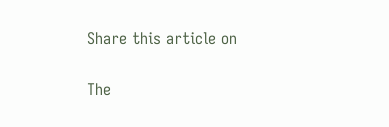Share this article on

The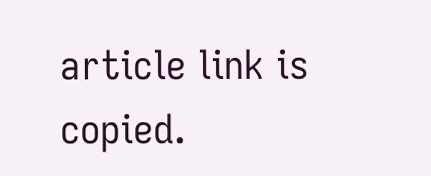article link is copied.